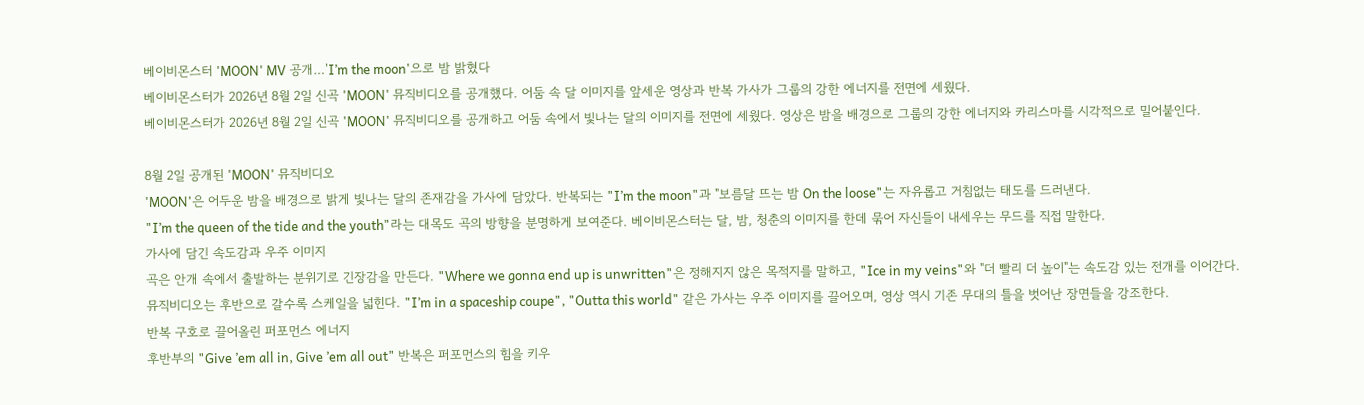베이비몬스터 'MOON' MV 공개…'I’m the moon'으로 밤 밝혔다
베이비몬스터가 2026년 8월 2일 신곡 'MOON' 뮤직비디오를 공개했다. 어둠 속 달 이미지를 앞세운 영상과 반복 가사가 그룹의 강한 에너지를 전면에 세웠다.
베이비몬스터가 2026년 8월 2일 신곡 'MOON' 뮤직비디오를 공개하고 어둠 속에서 빛나는 달의 이미지를 전면에 세웠다. 영상은 밤을 배경으로 그룹의 강한 에너지와 카리스마를 시각적으로 밀어붙인다.

8월 2일 공개된 'MOON' 뮤직비디오
'MOON'은 어두운 밤을 배경으로 밝게 빛나는 달의 존재감을 가사에 담았다. 반복되는 "I’m the moon"과 "보름달 뜨는 밤 On the loose"는 자유롭고 거침없는 태도를 드러낸다.
"I’m the queen of the tide and the youth"라는 대목도 곡의 방향을 분명하게 보여준다. 베이비몬스터는 달, 밤, 청춘의 이미지를 한데 묶어 자신들이 내세우는 무드를 직접 말한다.
가사에 담긴 속도감과 우주 이미지
곡은 안개 속에서 출발하는 분위기로 긴장감을 만든다. "Where we gonna end up is unwritten"은 정해지지 않은 목적지를 말하고, "Ice in my veins"와 "더 빨리 더 높이"는 속도감 있는 전개를 이어간다.
뮤직비디오는 후반으로 갈수록 스케일을 넓힌다. "I’m in a spaceship coupe", "Outta this world" 같은 가사는 우주 이미지를 끌어오며, 영상 역시 기존 무대의 틀을 벗어난 장면들을 강조한다.
반복 구호로 끌어올린 퍼포먼스 에너지
후반부의 "Give ’em all in, Give ’em all out" 반복은 퍼포먼스의 힘을 키우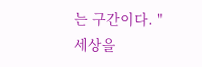는 구간이다. "세상을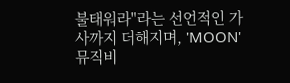불태워라"라는 선언적인 가사까지 더해지며, 'MOON' 뮤직비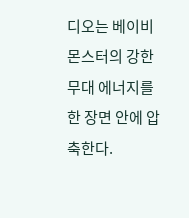디오는 베이비몬스터의 강한 무대 에너지를 한 장면 안에 압축한다.